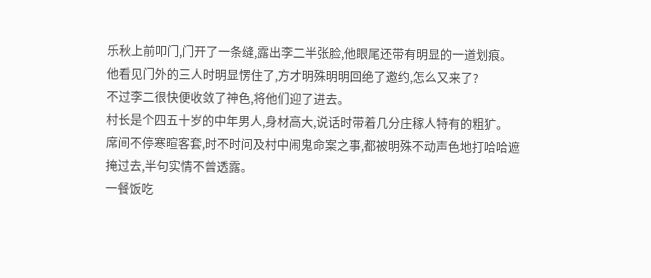乐秋上前叩门,门开了一条缝,露出李二半张脸,他眼尾还带有明显的一道划痕。
他看见门外的三人时明显愣住了,方才明殊明明回绝了邀约,怎么又来了?
不过李二很快便收敛了神色,将他们迎了进去。
村长是个四五十岁的中年男人,身材高大,说话时带着几分庄稼人特有的粗犷。
席间不停寒暄客套,时不时问及村中闹鬼命案之事,都被明殊不动声色地打哈哈遮掩过去,半句实情不曾透露。
一餐饭吃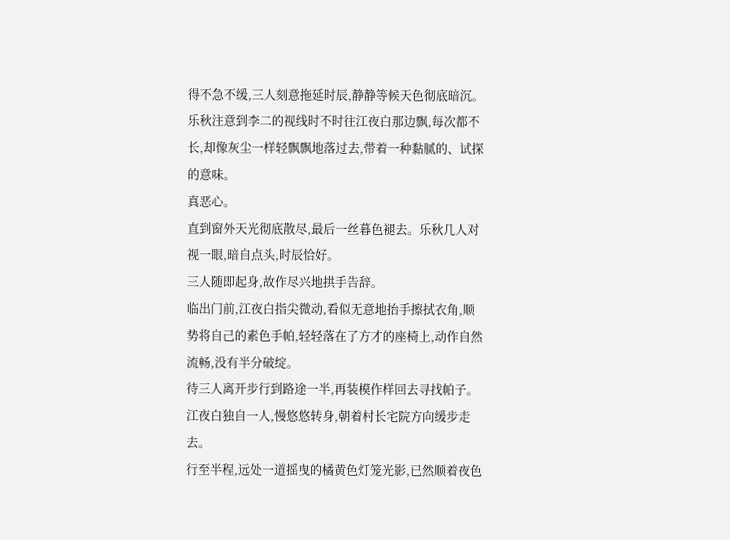得不急不缓,三人刻意拖延时辰,静静等候天色彻底暗沉。
乐秋注意到李二的视线时不时往江夜白那边飘,每次都不长,却像灰尘一样轻飘飘地落过去,带着一种黏腻的、试探的意味。
真恶心。
直到窗外天光彻底散尽,最后一丝暮色褪去。乐秋几人对视一眼,暗自点头,时辰恰好。
三人随即起身,故作尽兴地拱手告辞。
临出门前,江夜白指尖微动,看似无意地抬手擦拭衣角,顺势将自己的素色手帕,轻轻落在了方才的座椅上,动作自然流畅,没有半分破绽。
待三人离开步行到路途一半,再装模作样回去寻找帕子。
江夜白独自一人,慢悠悠转身,朝着村长宅院方向缓步走去。
行至半程,远处一道摇曳的橘黄色灯笼光影,已然顺着夜色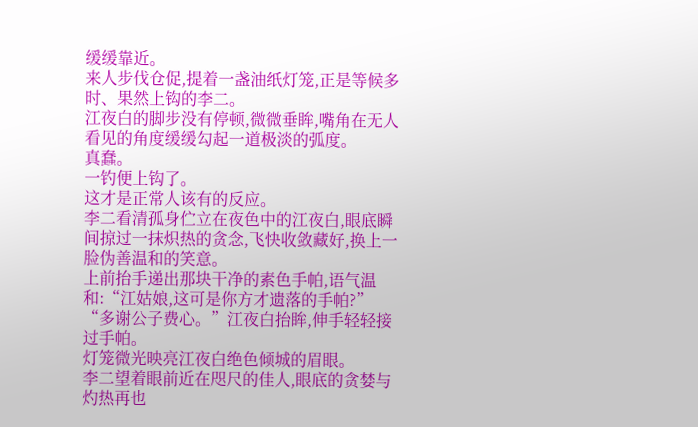缓缓靠近。
来人步伐仓促,提着一盏油纸灯笼,正是等候多时、果然上钩的李二。
江夜白的脚步没有停顿,微微垂眸,嘴角在无人看见的角度缓缓勾起一道极淡的弧度。
真蠢。
一钓便上钩了。
这才是正常人该有的反应。
李二看清孤身伫立在夜色中的江夜白,眼底瞬间掠过一抹炽热的贪念,飞快收敛藏好,换上一脸伪善温和的笑意。
上前抬手递出那块干净的素色手帕,语气温和:“江姑娘,这可是你方才遗落的手帕?”
“多谢公子费心。”江夜白抬眸,伸手轻轻接过手帕。
灯笼微光映亮江夜白绝色倾城的眉眼。
李二望着眼前近在咫尺的佳人,眼底的贪婪与灼热再也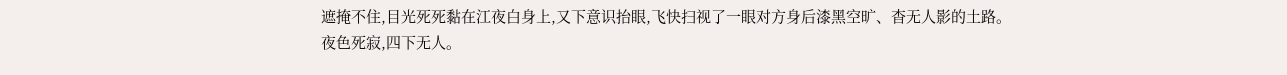遮掩不住,目光死死黏在江夜白身上,又下意识抬眼,飞快扫视了一眼对方身后漆黑空旷、杳无人影的土路。
夜色死寂,四下无人。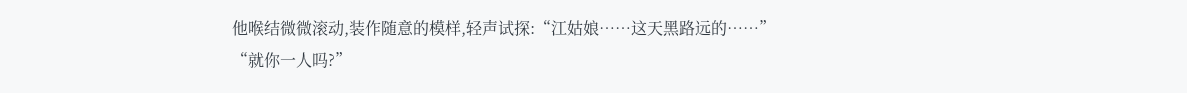他喉结微微滚动,装作随意的模样,轻声试探:“江姑娘……这天黑路远的……”
“就你一人吗?”